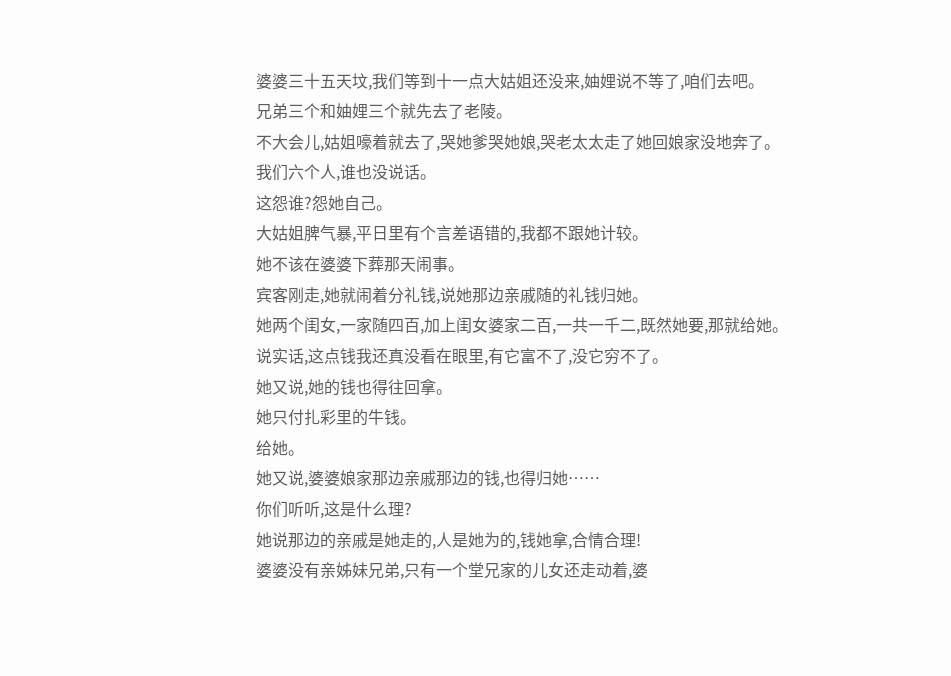婆婆三十五天坟,我们等到十一点大姑姐还没来,妯娌说不等了,咱们去吧。
兄弟三个和妯娌三个就先去了老陵。
不大会儿,姑姐嚎着就去了,哭她爹哭她娘,哭老太太走了她回娘家没地奔了。
我们六个人,谁也没说话。
这怨谁?怨她自己。
大姑姐脾气暴,平日里有个言差语错的,我都不跟她计较。
她不该在婆婆下葬那天闹事。
宾客刚走,她就闹着分礼钱,说她那边亲戚随的礼钱归她。
她两个闺女,一家随四百,加上闺女婆家二百,一共一千二,既然她要,那就给她。
说实话,这点钱我还真没看在眼里,有它富不了,没它穷不了。
她又说,她的钱也得往回拿。
她只付扎彩里的牛钱。
给她。
她又说,婆婆娘家那边亲戚那边的钱,也得归她……
你们听听,这是什么理?
她说那边的亲戚是她走的,人是她为的,钱她拿,合情合理!
婆婆没有亲姊妹兄弟,只有一个堂兄家的儿女还走动着,婆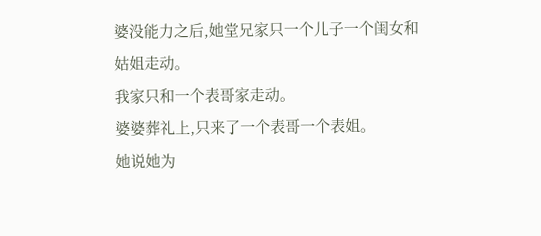婆没能力之后,她堂兄家只一个儿子一个闺女和姑姐走动。
我家只和一个表哥家走动。
婆婆葬礼上,只来了一个表哥一个表姐。
她说她为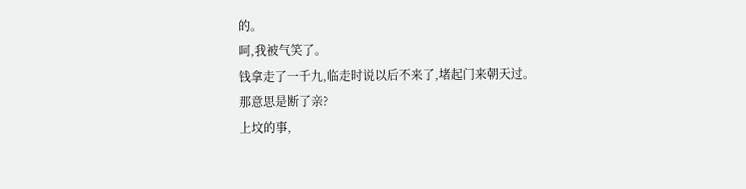的。
呵,我被气笑了。
钱拿走了一千九,临走时说以后不来了,堵起门来朝天过。
那意思是断了亲?
上坟的事,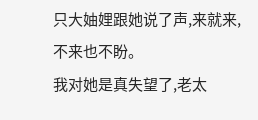只大妯娌跟她说了声,来就来,不来也不盼。
我对她是真失望了,老太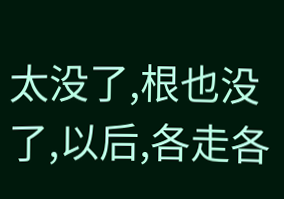太没了,根也没了,以后,各走各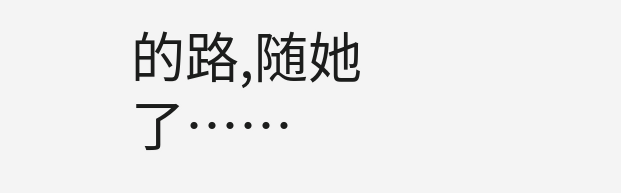的路,随她了……